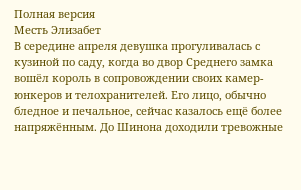Полная версия
Месть Элизабет
В середине апреля девушка прогуливалась с кузиной по саду, когда во двор Среднего замка вошёл король в сопровождении своих камер-юнкеров и телохранителей. Его лицо, обычно бледное и печальное, сейчас казалось ещё более напряжённым. До Шинона доходили тревожные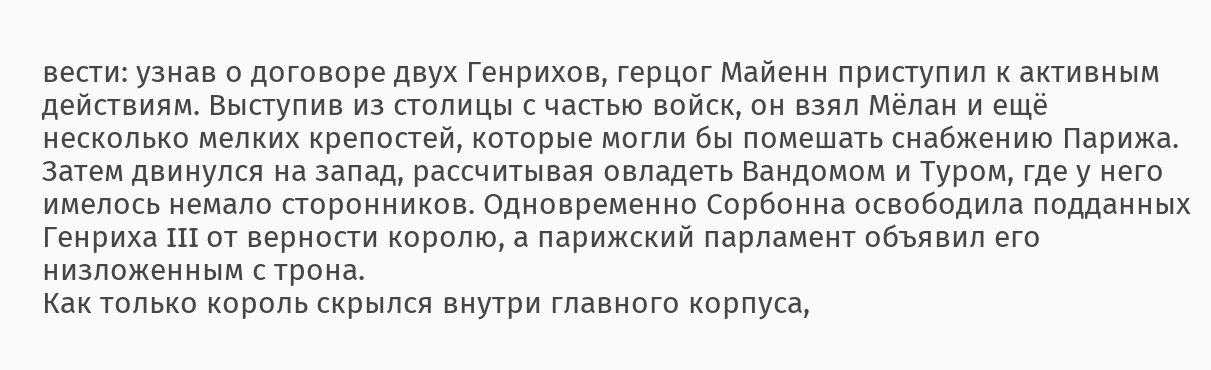вести: узнав о договоре двух Генрихов, герцог Майенн приступил к активным действиям. Выступив из столицы с частью войск, он взял Мёлан и ещё несколько мелких крепостей, которые могли бы помешать снабжению Парижа. Затем двинулся на запад, рассчитывая овладеть Вандомом и Туром, где у него имелось немало сторонников. Одновременно Сорбонна освободила подданных Генриха III от верности королю, а парижский парламент объявил его низложенным с трона.
Как только король скрылся внутри главного корпуса,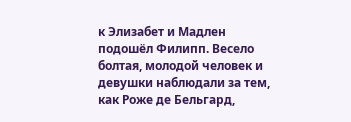к Элизабет и Мадлен подошёл Филипп. Весело болтая, молодой человек и девушки наблюдали за тем, как Роже де Бельгард,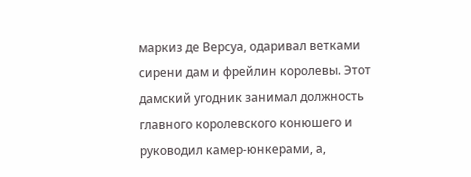маркиз де Версуа, одаривал ветками сирени дам и фрейлин королевы. Этот дамский угодник занимал должность главного королевского конюшего и руководил камер-юнкерами, а,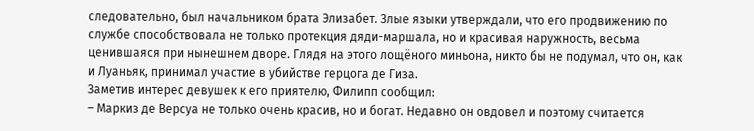следовательно, был начальником брата Элизабет. Злые языки утверждали, что его продвижению по службе способствовала не только протекция дяди-маршала, но и красивая наружность, весьма ценившаяся при нынешнем дворе. Глядя на этого лощёного миньона, никто бы не подумал, что он, как и Луаньяк, принимал участие в убийстве герцога де Гиза.
Заметив интерес девушек к его приятелю, Филипп сообщил:
– Маркиз де Версуа не только очень красив, но и богат. Недавно он овдовел и поэтому считается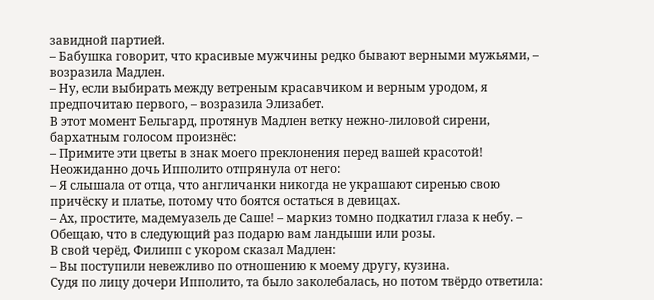завидной партией.
– Бабушка говорит, что красивые мужчины редко бывают верными мужьями, – возразила Мадлен.
– Ну, если выбирать между ветреным красавчиком и верным уродом, я предпочитаю первого, – возразила Элизабет.
В этот момент Бельгард, протянув Мадлен ветку нежно-лиловой сирени, бархатным голосом произнёс:
– Примите эти цветы в знак моего преклонения перед вашей красотой!
Неожиданно дочь Ипполито отпрянула от него:
– Я слышала от отца, что англичанки никогда не украшают сиренью свою причёску и платье, потому что боятся остаться в девицах.
– Ах, простите, мадемуазель де Саше! – маркиз томно подкатил глаза к небу. – Обещаю, что в следующий раз подарю вам ландыши или розы.
В свой черёд, Филипп с укором сказал Мадлен:
– Вы поступили невежливо по отношению к моему другу, кузина.
Судя по лицу дочери Ипполито, та было заколебалась, но потом твёрдо ответила: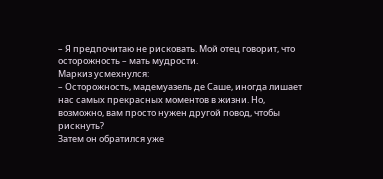– Я предпочитаю не рисковать. Мой отец говорит, что осторожность – мать мудрости.
Маркиз усмехнулся:
– Осторожность, мадемуазель де Саше, иногда лишает нас самых прекрасных моментов в жизни. Но, возможно, вам просто нужен другой повод, чтобы рискнуть?
Затем он обратился уже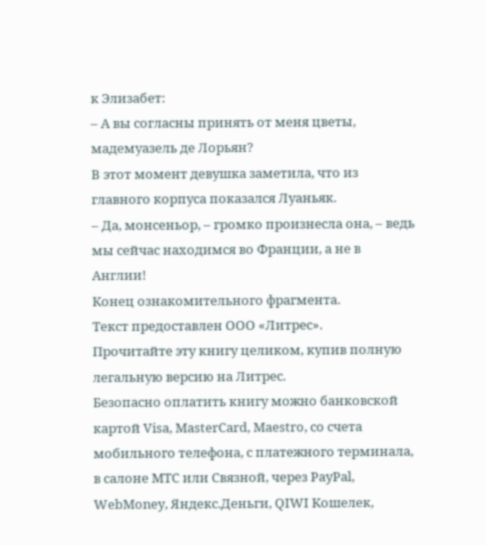к Элизабет:
– А вы согласны принять от меня цветы, мадемуазель де Лорьян?
В этот момент девушка заметила, что из главного корпуса показался Луаньяк.
– Да, монсеньор, – громко произнесла она, – ведь мы сейчас находимся во Франции, а не в Англии!
Конец ознакомительного фрагмента.
Текст предоставлен ООО «Литрес».
Прочитайте эту книгу целиком, купив полную легальную версию на Литрес.
Безопасно оплатить книгу можно банковской картой Visa, MasterCard, Maestro, со счета мобильного телефона, с платежного терминала, в салоне МТС или Связной, через PayPal, WebMoney, Яндекс.Деньги, QIWI Кошелек,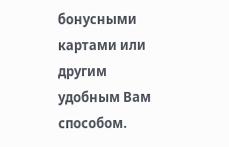бонусными картами или другим удобным Вам способом.